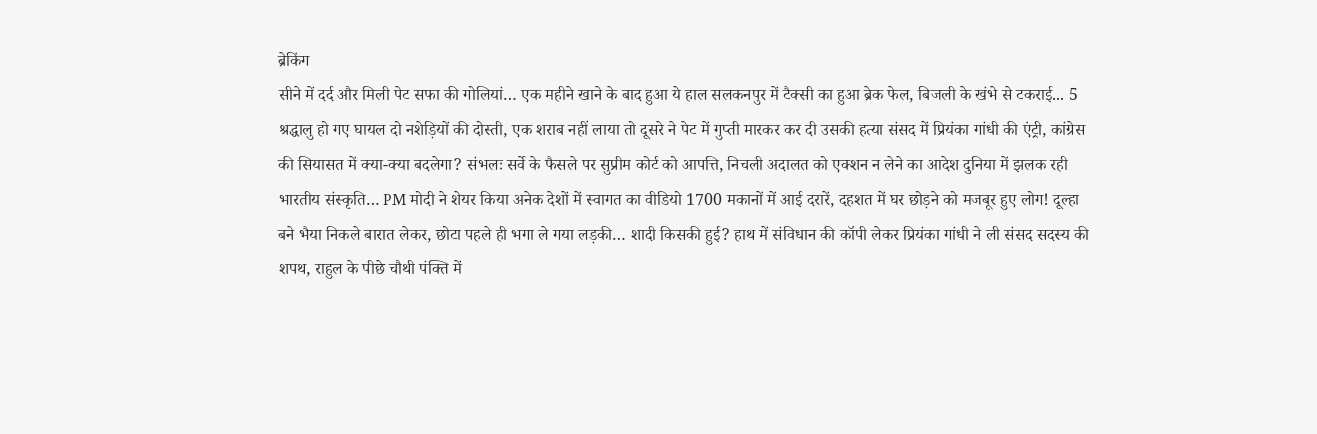ब्रेकिंग
सीने में दर्द और मिली पेट सफा की गोलियां… एक महीने खाने के बाद हुआ ये हाल सलकनपुर में टैक्सी का हुआ ब्रेक फेल, बिजली के खंभे से टकराई... 5 श्रद्धालु हो गए घायल दो नशेड़‍ियों की दोस्ती, एक शराब नहीं लाया तो दूसरे ने पेट में गुप्ती मारकर कर दी उसकी हत्या संसद में प्रियंका गांधी की एंट्री, कांग्रेस की सियासत में क्या-क्या बदलेगा? संभलः सर्वे के फैसले पर सुप्रीम कोर्ट को आपत्ति, निचली अदालत को एक्शन न लेने का आदेश दुनिया में झलक रही भारतीय संस्कृति… PM मोदी ने शेयर किया अनेक देशों में स्वागत का वीडियो 1700 मकानों में आई दरारें, दहशत में घर छोड़ने को मजबूर हुए लोग! दूल्हा बने भैया निकले बारात लेकर, छोटा पहले ही भगा ले गया लड़की… शादी किसकी हुई? हाथ में संविधान की कॉपी लेकर प्रियंका गांधी ने ली संसद सदस्य की शपथ, राहुल के पीछे चौथी पंक्ति में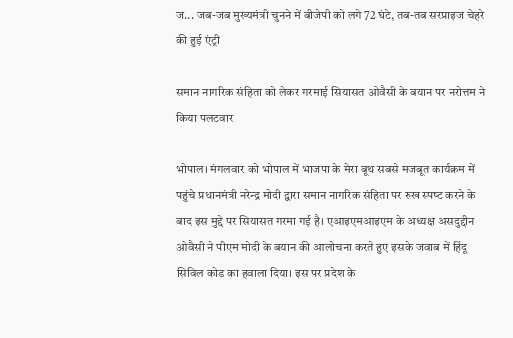ज... जब-जब मुख्यमंत्री चुनने में बीजेपी को लगे 72 घंटे, तब-तब सरप्राइज चेहरे की हुई एंट्री

समान नागरिक संहिता को लेकर गरमाई सियासत ओवैसी के बयान पर नरोत्तम ने किया पलटवार

भोपाल। मंगलवार को भोपाल में भाजपा के मेरा बूथ सबसे मजबूत कार्यक्रम में पहुंचे प्रधानमंत्री नरेन्‍द्र मोदी द्वारा समान नागरिक संहिता पर रुख स्‍पष्‍ट करने के बाद इस मुद्दे पर सियासत गरमा गई है। एआइएमआइएम के अध्‍यक्ष असदुद्दीन ओवैसी ने पीएम मोदी के बयान की आलोचना करते हुए इसके जवाब में हिंदू सिविल कोड का हवाला दिया। इस पर प्रदेश के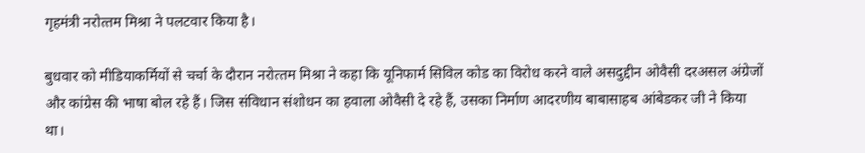गृहमंत्री नरोत्‍तम मिश्रा ने पलटवार किया है।

बुधवार को मीडियाकर्मियों से चर्चा के दौरान नरोत्‍तम मिश्रा ने कहा कि यूनिफार्म सिविल कोड का विरोध करने वाले असदुद्दीन ओवैसी दरअसल अंग्रेजों और कांग्रेस की भाषा बोल रहे हैं। जिस संविधान संशोधन का हवाला ओवैसी दे रहे हैं, उसका निर्माण आदरणीय बाबासाहब आंबेडकर जी ने किया था।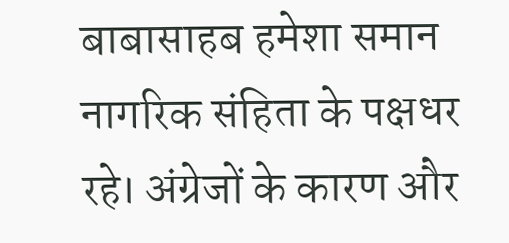बाबासाहब हमेशा समान नागरिक संहिता के पक्षधर रहे। अंग्रेजों के कारण और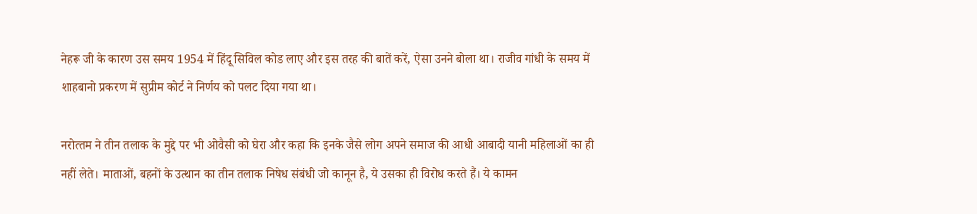नेहरू जी के कारण उस समय 1954 में हिंदू सिविल कोड लाए और इस तरह की बातें करें, ऐसा उनने बोला था। राजीव गांधी के समय में शाहबानो प्रकरण में सुप्रीम कोर्ट ने निर्णय को पलट दिया गया था।

नरोत्‍तम ने तीन तलाक के मुद्दे पर भी ओवैसी को घेरा और कहा कि इनके जैसे लोग अपने समाज की आधी आबादी यानी महिलाओं का ही नहीं लेते। माताओं, बहनों के उत्‍थान का तीन तलाक निषेध संबंधी जो कानून है, ये उसका ही विरोध करते हैं। ये कामन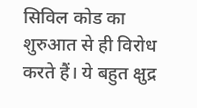सिविल कोड का शुरुआत से ही विरोध करते हैं। ये बहुत क्षुद्र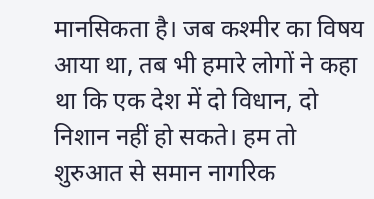मानसिकता है। जब कश्‍मीर का विषय आया था, तब भी हमारे लोगों ने कहा था कि एक देश में दो विधान, दो निशान नहीं हो सकते। हम तो शुरुआत से समान नागरिक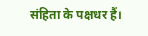संहिता के पक्षधर हैं।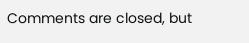Comments are closed, but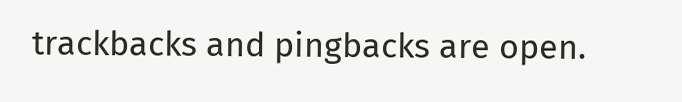trackbacks and pingbacks are open.